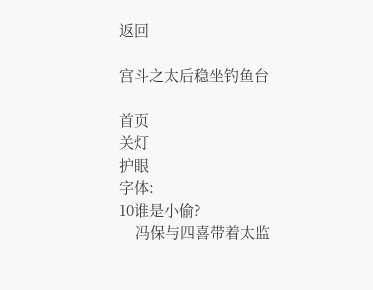返回

宫斗之太后稳坐钓鱼台

首页
关灯
护眼
字体:
10谁是小偷?
    冯保与四喜带着太监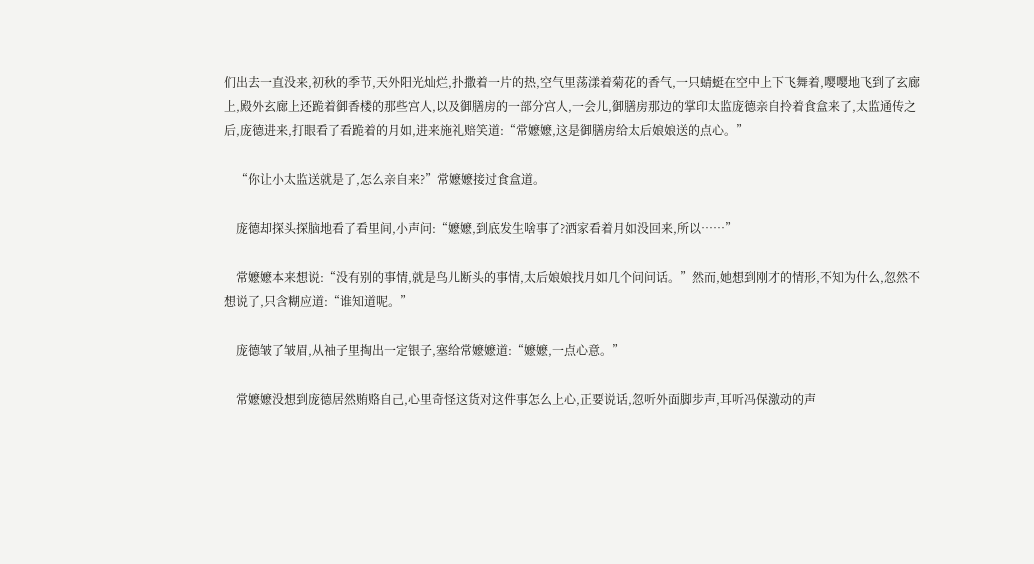们出去一直没来,初秋的季节,天外阳光灿烂,扑撒着一片的热,空气里荡漾着菊花的香气,一只蜻蜓在空中上下飞舞着,嘤嘤地飞到了玄廊上,殿外玄廊上还跪着御香楼的那些宫人,以及御膳房的一部分宫人,一会儿,御膳房那边的掌印太监庞德亲自拎着食盒来了,太监通传之后,庞德进来,打眼看了看跪着的月如,进来施礼赔笑道:“常嬷嬷,这是御膳房给太后娘娘送的点心。”

    “你让小太监送就是了,怎么亲自来?”常嬷嬷接过食盒道。

    庞德却探头探脑地看了看里间,小声问:“嬷嬷,到底发生啥事了?洒家看着月如没回来,所以……”

    常嬷嬷本来想说:“没有别的事情,就是鸟儿断头的事情,太后娘娘找月如几个问问话。”然而,她想到刚才的情形,不知为什么,忽然不想说了,只含糊应道:“谁知道呢。”

    庞德皱了皱眉,从袖子里掏出一定银子,塞给常嬷嬷道:“嬷嬷,一点心意。”

    常嬷嬷没想到庞德居然贿赂自己,心里奇怪这货对这件事怎么上心,正要说话,忽听外面脚步声,耳听冯保激动的声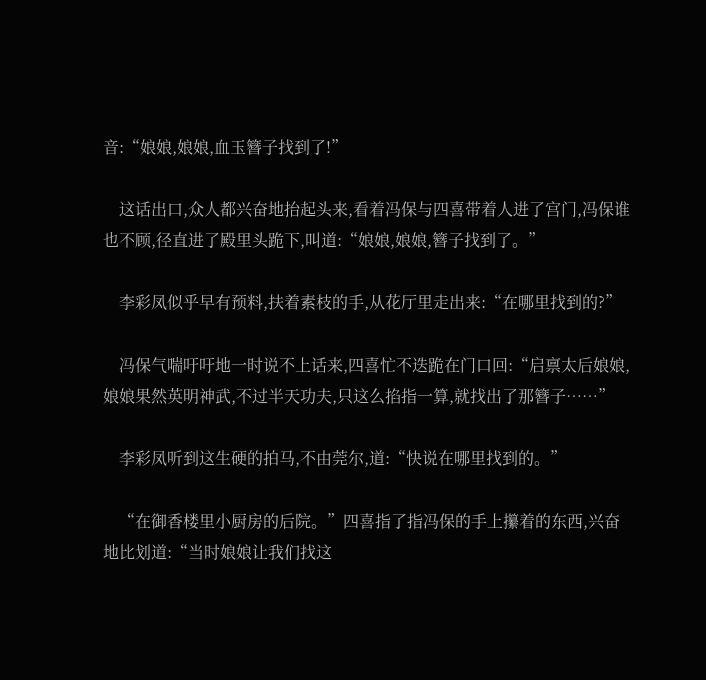音:“娘娘,娘娘,血玉簪子找到了!”

    这话出口,众人都兴奋地抬起头来,看着冯保与四喜带着人进了宫门,冯保谁也不顾,径直进了殿里头跪下,叫道:“娘娘,娘娘,簪子找到了。”

    李彩凤似乎早有预料,扶着素枝的手,从花厅里走出来:“在哪里找到的?”

    冯保气喘吁吁地一时说不上话来,四喜忙不迭跪在门口回:“启禀太后娘娘,娘娘果然英明神武,不过半天功夫,只这么掐指一算,就找出了那簪子……”

    李彩凤听到这生硬的拍马,不由莞尔,道:“快说在哪里找到的。”

    “在御香楼里小厨房的后院。”四喜指了指冯保的手上攥着的东西,兴奋地比划道:“当时娘娘让我们找这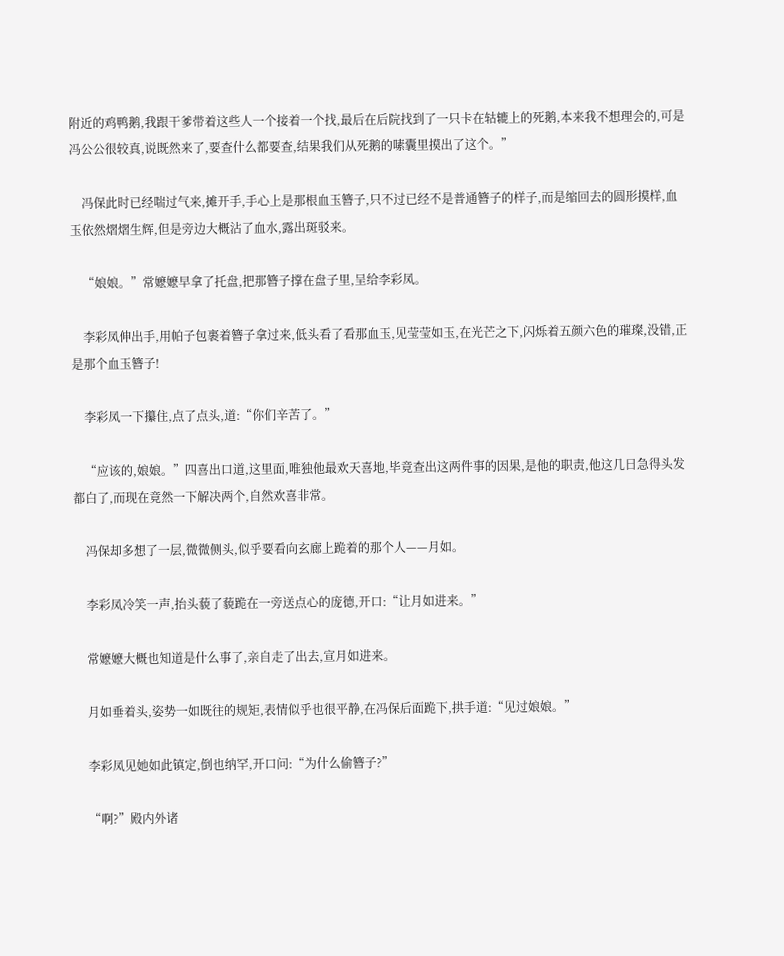附近的鸡鸭鹅,我跟干爹带着这些人一个接着一个找,最后在后院找到了一只卡在轱辘上的死鹅,本来我不想理会的,可是冯公公很较真,说既然来了,要查什么都要查,结果我们从死鹅的嗉囊里摸出了这个。”

    冯保此时已经喘过气来,摊开手,手心上是那根血玉簪子,只不过已经不是普通簪子的样子,而是缩回去的圆形摸样,血玉依然熠熠生辉,但是旁边大概沾了血水,露出斑驳来。

    “娘娘。”常嬷嬷早拿了托盘,把那簪子撑在盘子里,呈给李彩凤。

    李彩凤伸出手,用帕子包裹着簪子拿过来,低头看了看那血玉,见莹莹如玉,在光芒之下,闪烁着五颜六色的璀璨,没错,正是那个血玉簪子!

    李彩凤一下攥住,点了点头,道:“你们辛苦了。”

    “应该的,娘娘。”四喜出口道,这里面,唯独他最欢天喜地,毕竟查出这两件事的因果,是他的职责,他这几日急得头发都白了,而现在竟然一下解决两个,自然欢喜非常。

    冯保却多想了一层,微微侧头,似乎要看向玄廊上跪着的那个人——月如。

    李彩凤冷笑一声,抬头藐了藐跪在一旁送点心的庞德,开口:“让月如进来。”

    常嬷嬷大概也知道是什么事了,亲自走了出去,宣月如进来。

    月如垂着头,姿势一如既往的规矩,表情似乎也很平静,在冯保后面跪下,拱手道:“见过娘娘。”

    李彩凤见她如此镇定,倒也纳罕,开口问:“为什么偷簪子?”

    “啊?”殿内外诸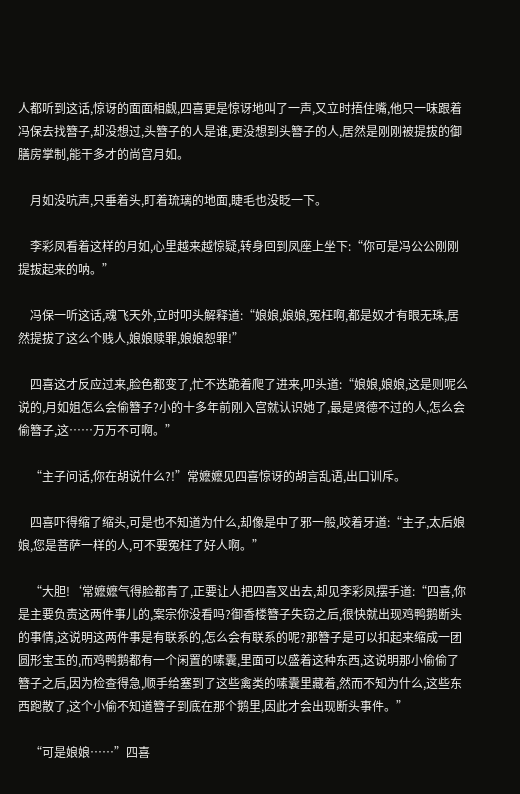人都听到这话,惊讶的面面相觑,四喜更是惊讶地叫了一声,又立时捂住嘴,他只一味跟着冯保去找簪子,却没想过,头簪子的人是谁,更没想到头簪子的人,居然是刚刚被提拔的御膳房掌制,能干多才的尚宫月如。

    月如没吭声,只垂着头,盯着琉璃的地面,睫毛也没眨一下。

    李彩凤看着这样的月如,心里越来越惊疑,转身回到凤座上坐下:“你可是冯公公刚刚提拔起来的呐。”

    冯保一听这话,魂飞天外,立时叩头解释道:“娘娘,娘娘,冤枉啊,都是奴才有眼无珠,居然提拔了这么个贱人,娘娘赎罪,娘娘恕罪!”

    四喜这才反应过来,脸色都变了,忙不迭跪着爬了进来,叩头道:“娘娘,娘娘,这是则呢么说的,月如姐怎么会偷簪子?小的十多年前刚入宫就认识她了,最是贤德不过的人,怎么会偷簪子,这……万万不可啊。”

    “主子问话,你在胡说什么?!”常嬷嬷见四喜惊讶的胡言乱语,出口训斥。

    四喜吓得缩了缩头,可是也不知道为什么,却像是中了邪一般,咬着牙道:“主子,太后娘娘,您是菩萨一样的人,可不要冤枉了好人啊。”

    “大胆!‘常嬷嬷气得脸都青了,正要让人把四喜叉出去,却见李彩凤摆手道:“四喜,你是主要负责这两件事儿的,案宗你没看吗?御香楼簪子失窃之后,很快就出现鸡鸭鹅断头的事情,这说明这两件事是有联系的,怎么会有联系的呢?那簪子是可以扣起来缩成一团圆形宝玉的,而鸡鸭鹅都有一个闲置的嗉囊,里面可以盛着这种东西,这说明那小偷偷了簪子之后,因为检查得急,顺手给塞到了这些禽类的嗉囊里藏着,然而不知为什么,这些东西跑散了,这个小偷不知道簪子到底在那个鹅里,因此才会出现断头事件。”

    “可是娘娘……”四喜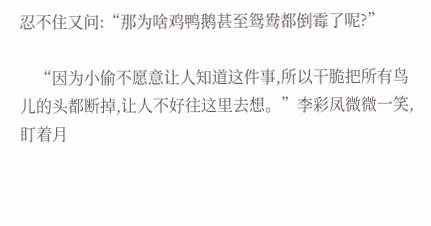忍不住又问:“那为啥鸡鸭鹅甚至鸳鸯都倒霉了呢?”

    “因为小偷不愿意让人知道这件事,所以干脆把所有鸟儿的头都断掉,让人不好往这里去想。”李彩凤微微一笑,盯着月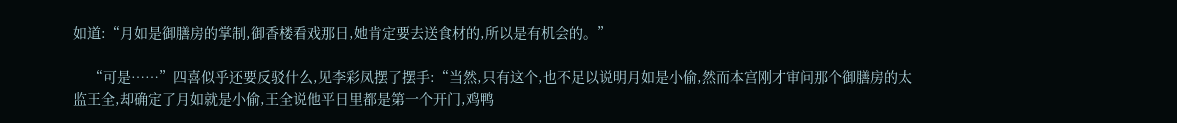如道:“月如是御膳房的掌制,御香楼看戏那日,她肯定要去送食材的,所以是有机会的。”

    “可是……”四喜似乎还要反驳什么,见李彩凤摆了摆手:“当然,只有这个,也不足以说明月如是小偷,然而本宫刚才审问那个御膳房的太监王全,却确定了月如就是小偷,王全说他平日里都是第一个开门,鸡鸭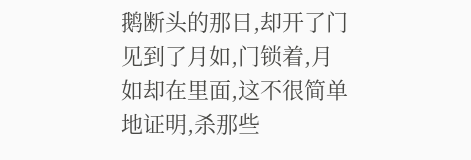鹅断头的那日,却开了门见到了月如,门锁着,月如却在里面,这不很简单地证明,杀那些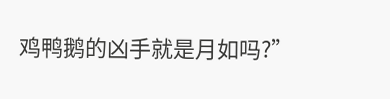鸡鸭鹅的凶手就是月如吗?”